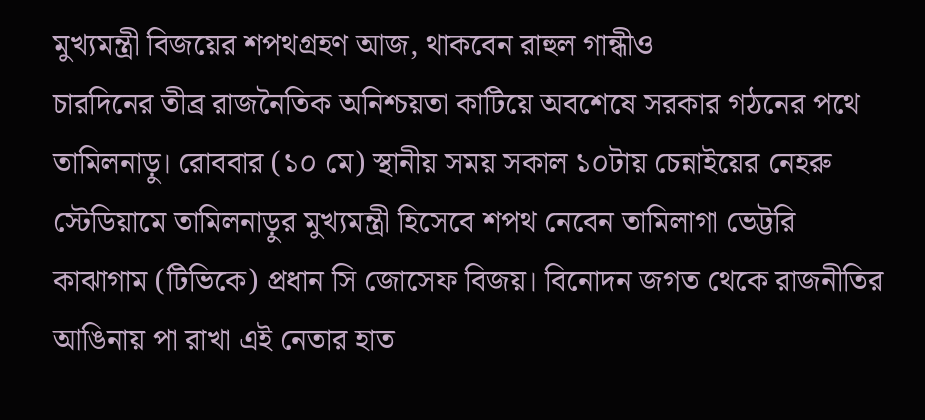মুখ্যমন্ত্রী বিজয়ের শপথগ্রহণ আজ, থাকবেন রাহুল গান্ধীও
চারদিনের তীব্র রাজনৈতিক অনিশ্চয়তা কাটিয়ে অবশেষে সরকার গঠনের পথে তামিলনাড়ু। রোববার (১০ মে) স্থানীয় সময় সকাল ১০টায় চেন্নাইয়ের নেহরু স্টেডিয়ামে তামিলনাড়ুর মুখ্যমন্ত্রী হিসেবে শপথ নেবেন তামিলাগা ভেট্টরি কাঝাগাম (টিভিকে) প্রধান সি জোসেফ বিজয়। বিনোদন জগত থেকে রাজনীতির আঙিনায় পা রাখা এই নেতার হাত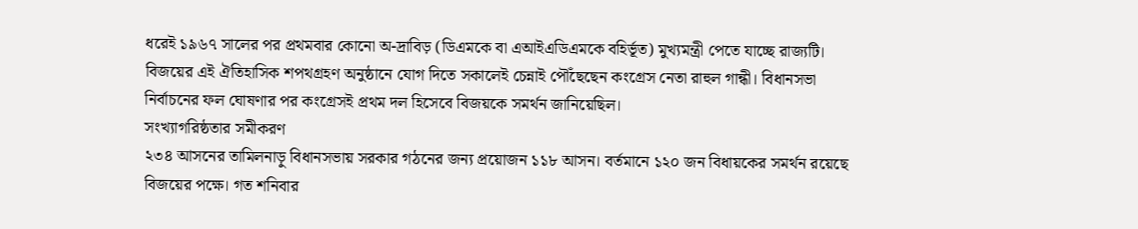ধরেই ১৯৬৭ সালের পর প্রথমবার কোনো অ-দ্রাবিড় (ডিএমকে বা এআইএডিএমকে বহির্ভূত) মুখ্যমন্ত্রী পেতে যাচ্ছে রাজ্যটি।
বিজয়ের এই ঐতিহাসিক শপথগ্রহণ অনুষ্ঠানে যোগ দিতে সকালেই চেন্নাই পৌঁছেছেন কংগ্রেস নেতা রাহুল গান্ধী। বিধানসভা নির্বাচনের ফল ঘোষণার পর কংগ্রেসই প্রথম দল হিসেবে বিজয়কে সমর্থন জানিয়েছিল।
সংখ্যাগরিষ্ঠতার সমীকরণ
২৩৪ আসনের তামিলনাড়ু বিধানসভায় সরকার গঠনের জন্য প্রয়োজন ১১৮ আসন। বর্তমানে ১২০ জন বিধায়কের সমর্থন রয়েছে বিজয়ের পক্ষে। গত শনিবার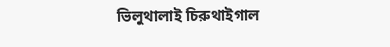ভিলুথালাই চিরুথাইগাল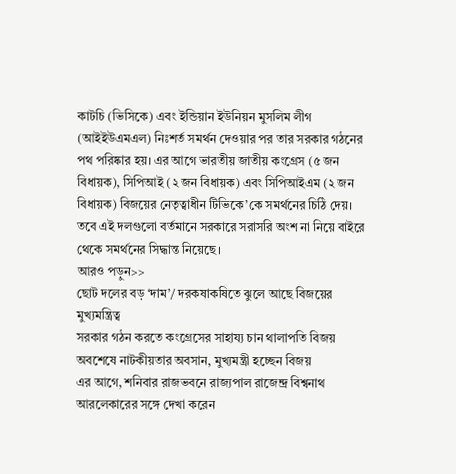কাটচি (ভিসিকে) এবং ইন্ডিয়ান ইউনিয়ন মুসলিম লীগ (আইইউএমএল) নিঃশর্ত সমর্থন দেওয়ার পর তার সরকার গঠনের পথ পরিষ্কার হয়। এর আগে ভারতীয় জাতীয় কংগ্রেস (৫ জন বিধায়ক), সিপিআই (২ জন বিধায়ক) এবং সিপিআইএম (২ জন বিধায়ক) বিজয়ের নেতৃত্বাধীন টিভিকে’কে সমর্থনের চিঠি দেয়। তবে এই দলগুলো বর্তমানে সরকারে সরাসরি অংশ না নিয়ে বাইরে থেকে সমর্থনের সিদ্ধান্ত নিয়েছে।
আরও পড়ুন>>
ছোট দলের বড় ‘দাম’/ দরকষাকষিতে ঝুলে আছে বিজয়ের মুখ্যমন্ত্রিত্ব
সরকার গঠন করতে কংগ্রেসের সাহায্য চান থালাপতি বিজয়
অবশেষে নাটকীয়তার অবসান, মুখ্যমন্ত্রী হচ্ছেন বিজয়
এর আগে, শনিবার রাজভবনে রাজ্যপাল রাজেন্দ্র বিশ্বনাথ আরলেকারের সঙ্গে দেখা করেন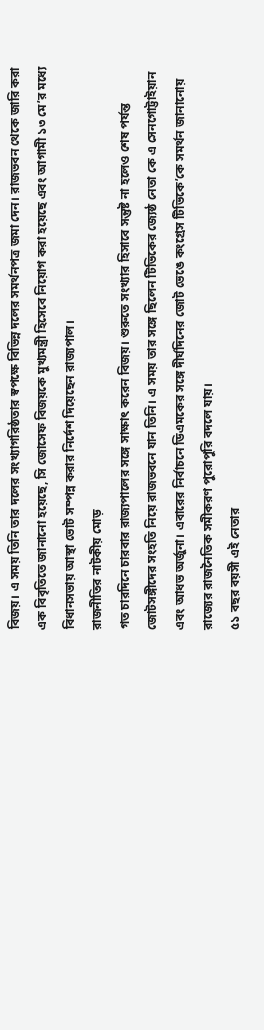বিজয়। এ সময় তিনি তার দলের সংখ্যাগরিষ্ঠতার স্বপক্ষে বিভিন্ন দলের সমর্থনপত্র জমা দেন। রাজভবন থেকে জারি করা এক বিবৃতিতে জানানো হয়েছে, সি জোসেফ বিজয়কে মুখ্যমন্ত্রী হিসেবে নিয়োগ করা হয়েছে এবং আগামী ১৩ মে’র মধ্যে বিধানসভায় আস্থা ভোট সম্পন্ন করার নির্দেশ দিয়েছেন রাজ্যপাল।
রাজনীতির নাটকীয় মোড়
গত চারদিনে চারবার রাজ্যপালের সঙ্গে সাক্ষাৎ করেন বিজয়। শুরুতে সংখ্যার হিসাবে সন্তুষ্ট না হলেও শেষ পর্যন্ত জোটসঙ্গীদের সংহতি নিয়ে রাজভবনে যান তিনি। এ সময় তার সঙ্গে ছিলেন টিভিকের জ্যেষ্ঠ নেতা কে এ সেনগোট্টাইয়ান এবং আধভ অর্জুনা। এবারের নির্বাচনে ডিএমকের সঙ্গে দীর্ঘদিনের জোট ভেঙে কংগ্রেস টিভিকে’কে সমর্থন জানানোয় রাজ্যের রাজনৈতিক সমীকরণ পুরোপুরি বদলে যায়।
৫১ বছর বয়সী এই নেতার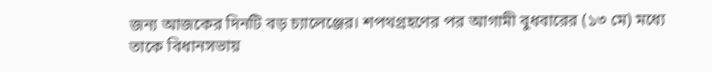জন্য আজকের দিনটি বড় চ্যালেঞ্জের। শপথগ্রহণের পর আগামী বুধবারের (১৩ মে) মধ্যে তাকে বিধানসভায়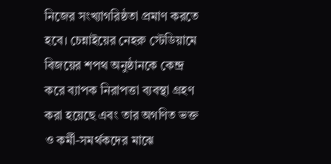নিজের সংখ্যাগরিষ্ঠতা প্রমাণ করতে হবে। চেন্নাইয়ের নেহরু স্টেডিয়ামে বিজয়ের শপথ অনুষ্ঠানকে কেন্দ্র করে ব্যাপক নিরাপত্তা ব্যবস্থা গ্রহণ করা হয়েছে এবং তার অগণিত ভক্ত ও কর্মী-সমর্থকদের মাঝে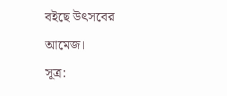বইছে উৎসবের আমেজ।
সূত্র: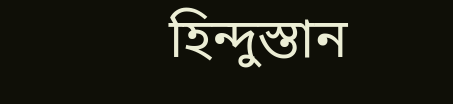হিন্দুস্তান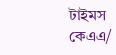টাইমস
কেএএ/